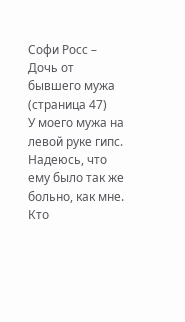Софи Росс – Дочь от бывшего мужа (страница 47)
У моего мужа на левой руке гипс. Надеюсь, что ему было так же больно, как мне. Кто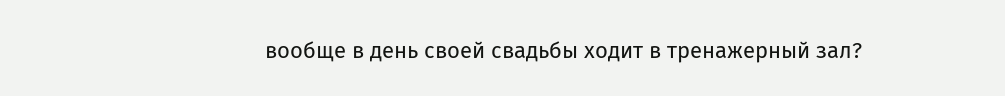вообще в день своей свадьбы ходит в тренажерный зал?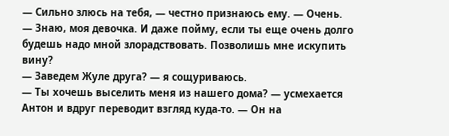— Сильно злюсь на тебя, — честно признаюсь ему. — Очень.
— Знаю, моя девочка. И даже пойму, если ты еще очень долго будешь надо мной злорадствовать. Позволишь мне искупить вину?
— Заведем Жуле друга? — я сощуриваюсь.
— Ты хочешь выселить меня из нашего дома? — усмехается Антон и вдруг переводит взгляд куда-то. — Он на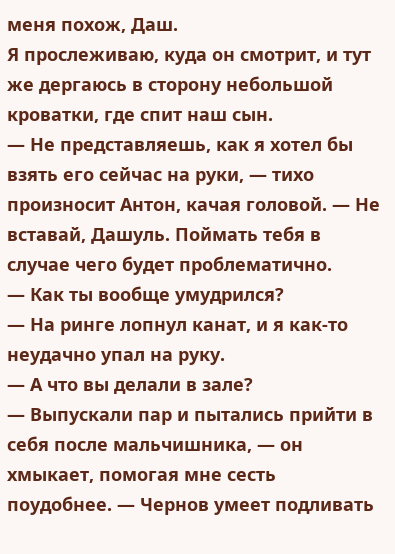меня похож, Даш.
Я прослеживаю, куда он смотрит, и тут же дергаюсь в сторону небольшой кроватки, где спит наш сын.
— Не представляешь, как я хотел бы взять его сейчас на руки, — тихо произносит Антон, качая головой. — Не вставай, Дашуль. Поймать тебя в случае чего будет проблематично.
— Как ты вообще умудрился?
— На ринге лопнул канат, и я как-то неудачно упал на руку.
— А что вы делали в зале?
— Выпускали пар и пытались прийти в себя после мальчишника, — он хмыкает, помогая мне сесть поудобнее. — Чернов умеет подливать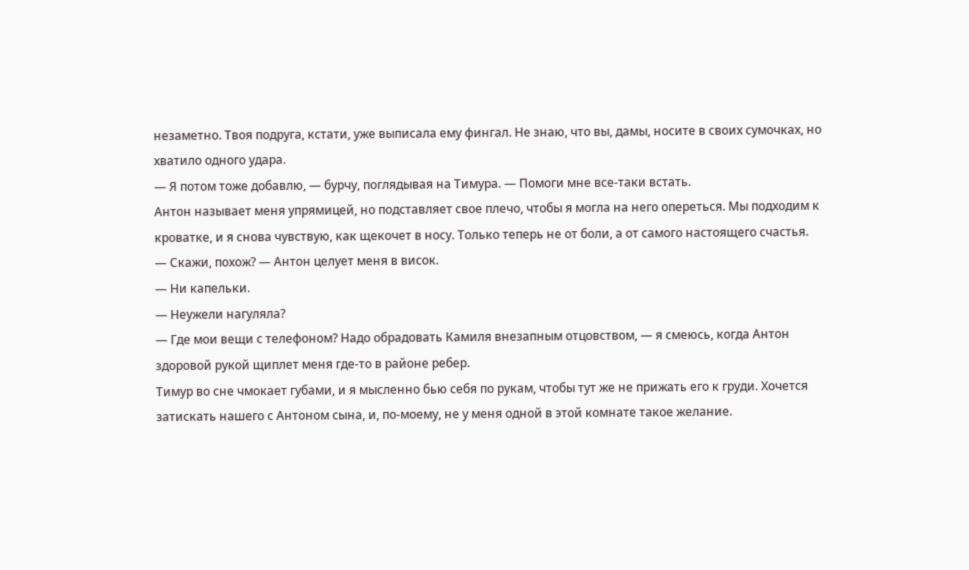незаметно. Твоя подруга, кстати, уже выписала ему фингал. Не знаю, что вы, дамы, носите в своих сумочках, но хватило одного удара.
— Я потом тоже добавлю, — бурчу, поглядывая на Тимура. — Помоги мне все-таки встать.
Антон называет меня упрямицей, но подставляет свое плечо, чтобы я могла на него опереться. Мы подходим к кроватке, и я снова чувствую, как щекочет в носу. Только теперь не от боли, а от самого настоящего счастья.
— Скажи, похож? — Антон целует меня в висок.
— Ни капельки.
— Неужели нагуляла?
— Где мои вещи с телефоном? Надо обрадовать Камиля внезапным отцовством, — я смеюсь, когда Антон здоровой рукой щиплет меня где-то в районе ребер.
Тимур во сне чмокает губами, и я мысленно бью себя по рукам, чтобы тут же не прижать его к груди. Хочется затискать нашего с Антоном сына, и, по-моему, не у меня одной в этой комнате такое желание.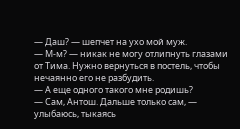— Даш? — шепчет на ухо мой муж.
— М-м? — никак не могу отлипнуть глазами от Тима. Нужно вернуться в постель, чтобы нечаянно его не разбудить.
— А еще одного такого мне родишь?
— Сам, Антош. Дальше только сам, — улыбаюсь, тыкаясь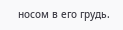носом в его грудь.